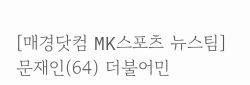[매경닷컴 MK스포츠 뉴스팀] 문재인(64) 더불어민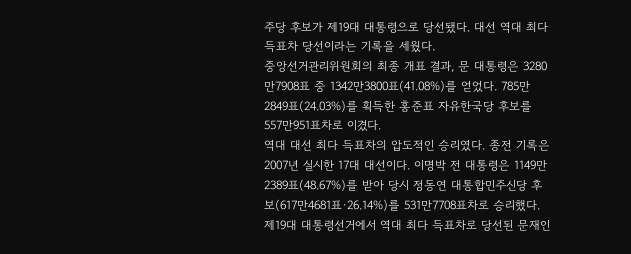주당 후보가 제19대 대통령으로 당선됐다. 대선 역대 최다 득표차 당선이라는 기록을 세웠다.
중앙선거관리위원회의 최종 개표 결과, 문 대통령은 3280만7908표 중 1342만3800표(41.08%)를 얻었다. 785만2849표(24.03%)를 획득한 홍준표 자유한국당 후보를 557만951표차로 이겼다.
역대 대선 최다 득표차의 압도적인 승리였다. 종전 기록은 2007년 실시한 17대 대선이다. 이명박 전 대통령은 1149만2389표(48.67%)를 받아 당시 정동연 대통합민주신당 후보(617만4681표·26.14%)를 531만7708표차로 승리했다.
제19대 대통령선거에서 역대 최다 득표차로 당선된 문재인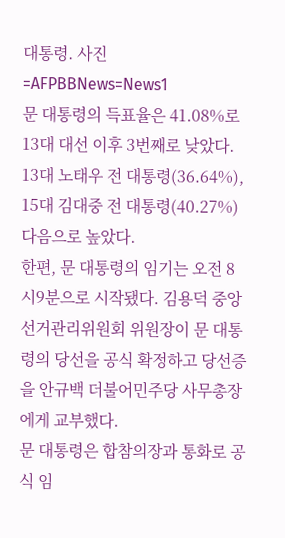대통령. 사진=AFPBBNews=News1
문 대통령의 득표율은 41.08%로 13대 대선 이후 3번째로 낮았다. 13대 노태우 전 대통령(36.64%), 15대 김대중 전 대통령(40.27%) 다음으로 높았다.
한편, 문 대통령의 임기는 오전 8시9분으로 시작됐다. 김용덕 중앙선거관리위원회 위원장이 문 대통령의 당선을 공식 확정하고 당선증을 안규백 더불어민주당 사무총장에게 교부했다.
문 대통령은 합참의장과 통화로 공식 임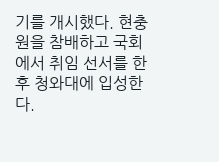기를 개시했다. 현충원을 참배하고 국회에서 취임 선서를 한 후 청와대에 입성한다.